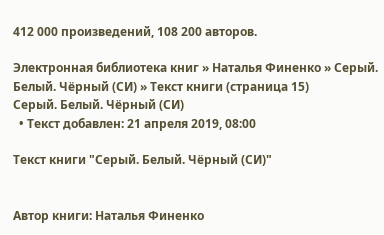412 000 произведений, 108 200 авторов.

Электронная библиотека книг » Наталья Финенко » Серый. Белый. Чёрный (СИ) » Текст книги (страница 15)
Серый. Белый. Чёрный (СИ)
  • Текст добавлен: 21 апреля 2019, 08:00

Текст книги "Серый. Белый. Чёрный (СИ)"


Автор книги: Наталья Финенко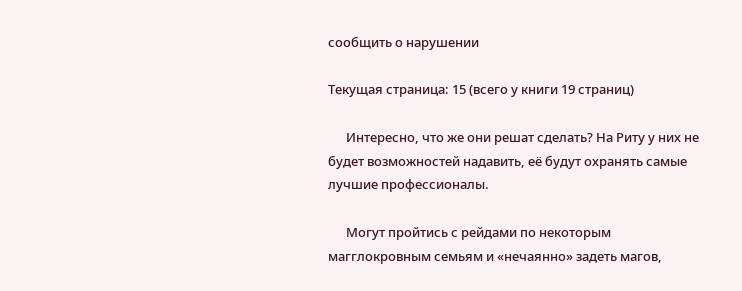сообщить о нарушении

Текущая страница: 15 (всего у книги 19 страниц)

      Интересно, что же они решат сделать? На Риту у них не будет возможностей надавить, её будут охранять самые лучшие профессионалы.

      Могут пройтись с рейдами по некоторым магглокровным семьям и «нечаянно» задеть магов,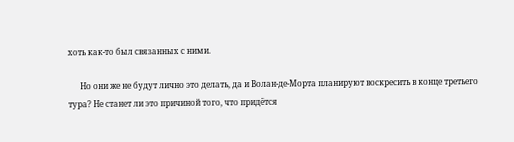хоть как-то был связанных с ними.

      Но они же не будут лично это делать, да и Волан-де-Морта планируют воскресить в конце третьего тура? Не станет ли это причиной того, что придётся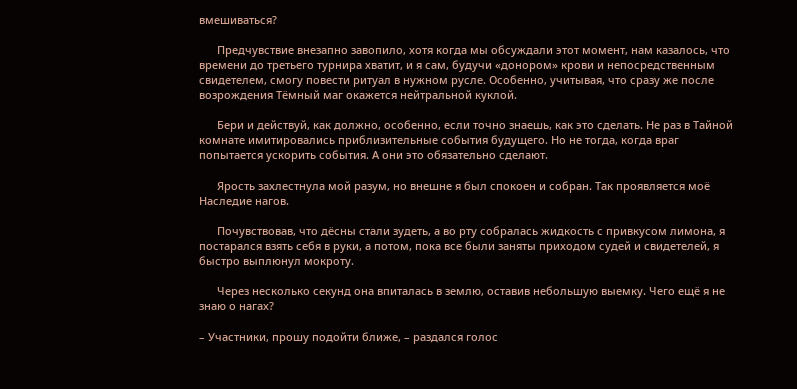вмешиваться?

      Предчувствие внезапно завопило, хотя когда мы обсуждали этот момент, нам казалось, что времени до третьего турнира хватит, и я сам, будучи «донором» крови и непосредственным свидетелем, смогу повести ритуал в нужном русле. Особенно, учитывая, что сразу же после возрождения Тёмный маг окажется нейтральной куклой.

      Бери и действуй, как должно, особенно, если точно знаешь, как это сделать. Не раз в Тайной комнате имитировались приблизительные события будущего. Но не тогда, когда враг попытается ускорить события. А они это обязательно сделают.

      Ярость захлестнула мой разум, но внешне я был спокоен и собран. Так проявляется моё Наследие нагов.

      Почувствовав, что дёсны стали зудеть, а во рту собралась жидкость с привкусом лимона, я постарался взять себя в руки, а потом, пока все были заняты приходом судей и свидетелей, я быстро выплюнул мокроту.

      Через несколько секунд она впиталась в землю, оставив небольшую выемку. Чего ещё я не знаю о нагах?

– Участники, прошу подойти ближе, – раздался голос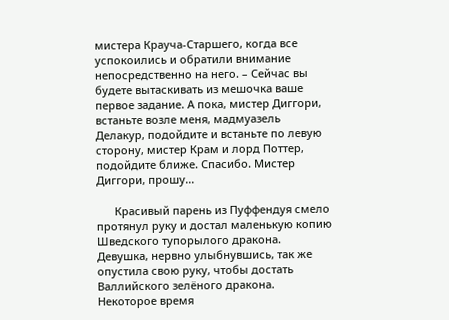мистера Крауча-Старшего, когда все успокоились и обратили внимание непосредственно на него. – Сейчас вы будете вытаскивать из мешочка ваше первое задание. А пока, мистер Диггори, встаньте возле меня, мадмуазель Делакур, подойдите и встаньте по левую сторону, мистер Крам и лорд Поттер, подойдите ближе. Спасибо. Мистер Диггори, прошу...

      Красивый парень из Пуффендуя смело протянул руку и достал маленькую копию Шведского тупорылого дракона. Девушка, нервно улыбнувшись, так же опустила свою руку, чтобы достать Валлийского зелёного дракона. Некоторое время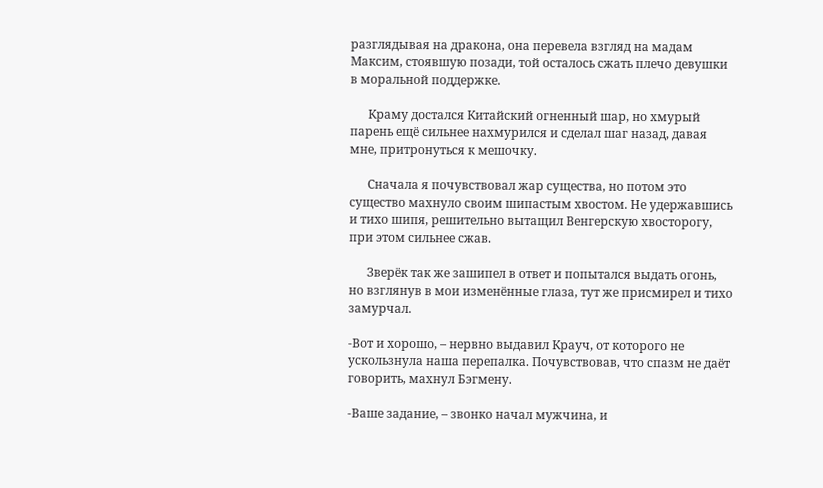разглядывая на дракона, она перевела взгляд на мадам Максим, стоявшую позади, той осталось сжать плечо девушки в моральной поддержке.

      Краму достался Китайский огненный шар, но хмурый парень ещё сильнее нахмурился и сделал шаг назад, давая мне, притронуться к мешочку.

      Сначала я почувствовал жар существа, но потом это существо махнуло своим шипастым хвостом. Не удержавшись и тихо шипя, решительно вытащил Венгерскую хвосторогу, при этом сильнее сжав.

      Зверёк так же зашипел в ответ и попытался выдать огонь, но взглянув в мои изменённые глаза, тут же присмирел и тихо замурчал.

-Вот и хорошо, – нервно выдавил Крауч, от которого не ускользнула наша перепалка. Почувствовав, что спазм не даёт говорить, махнул Бэгмену.

-Ваше задание, – звонко начал мужчина, и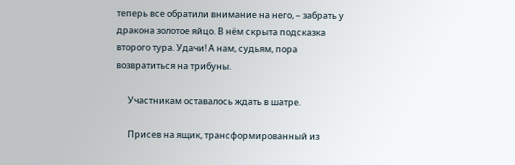теперь все обратили внимание на него, – забрать у дракона золотое яйцо. В нём скрыта подсказка второго тура. Удачи! А нам, судьям, пора возвратиться на трибуны.

      Участникам оставалось ждать в шатре.

      Присев на ящик, трансформированный из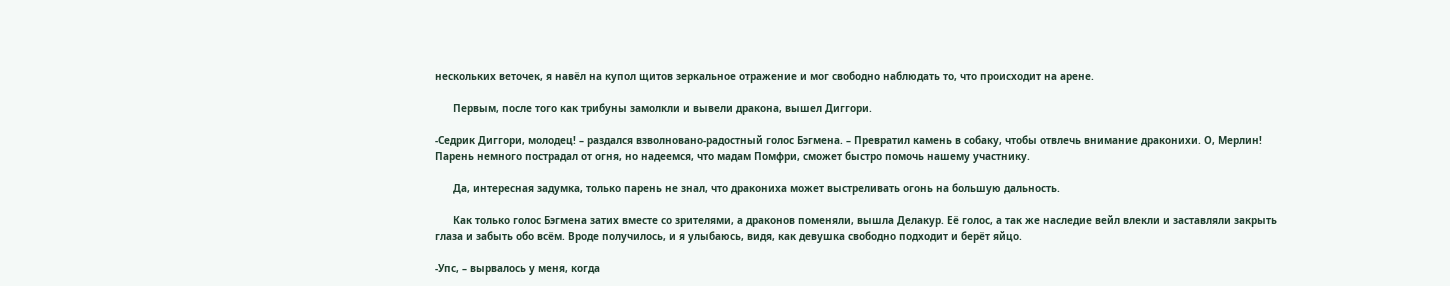нескольких веточек, я навёл на купол щитов зеркальное отражение и мог свободно наблюдать то, что происходит на арене.

      Первым, после того как трибуны замолкли и вывели дракона, вышел Диггори.

-Седрик Диггори, молодец! – раздался взволновано-радостный голос Бэгмена. – Превратил камень в собаку, чтобы отвлечь внимание драконихи. О, Мерлин! Парень немного пострадал от огня, но надеемся, что мадам Помфри, сможет быстро помочь нашему участнику.

      Да, интересная задумка, только парень не знал, что дракониха может выстреливать огонь на большую дальность.

      Как только голос Бэгмена затих вместе со зрителями, а драконов поменяли, вышла Делакур. Её голос, а так же наследие вейл влекли и заставляли закрыть глаза и забыть обо всём. Вроде получилось, и я улыбаюсь, видя, как девушка свободно подходит и берёт яйцо.

-Упс, – вырвалось у меня, когда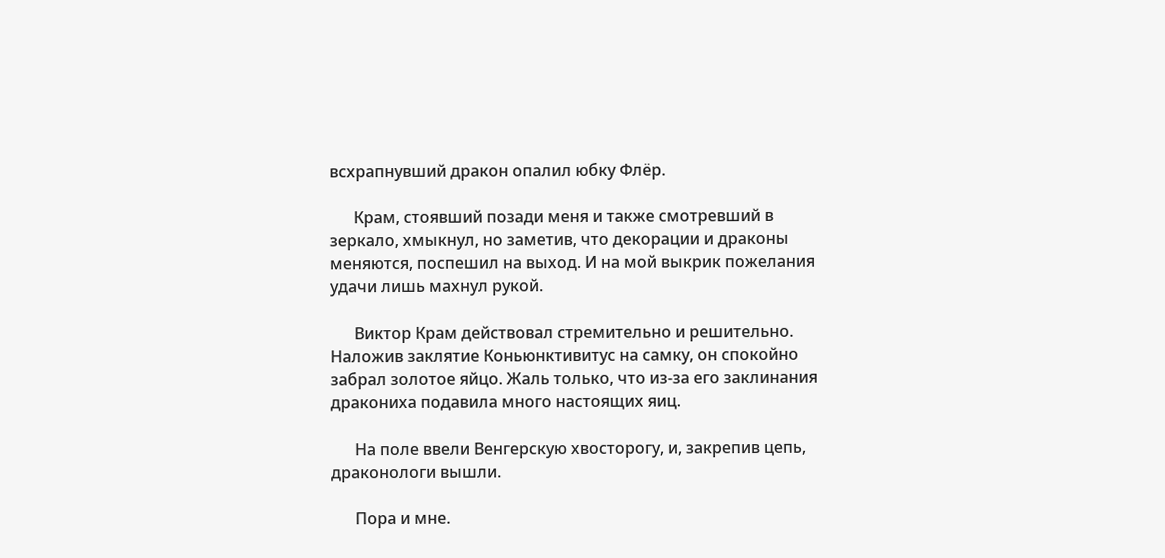всхрапнувший дракон опалил юбку Флёр.

      Крам, стоявший позади меня и также смотревший в зеркало, хмыкнул, но заметив, что декорации и драконы меняются, поспешил на выход. И на мой выкрик пожелания удачи лишь махнул рукой.

      Виктор Крам действовал стремительно и решительно. Наложив заклятие Коньюнктивитус на самку, он спокойно забрал золотое яйцо. Жаль только, что из-за его заклинания дракониха подавила много настоящих яиц.

      На поле ввели Венгерскую хвосторогу, и, закрепив цепь, драконологи вышли.

      Пора и мне.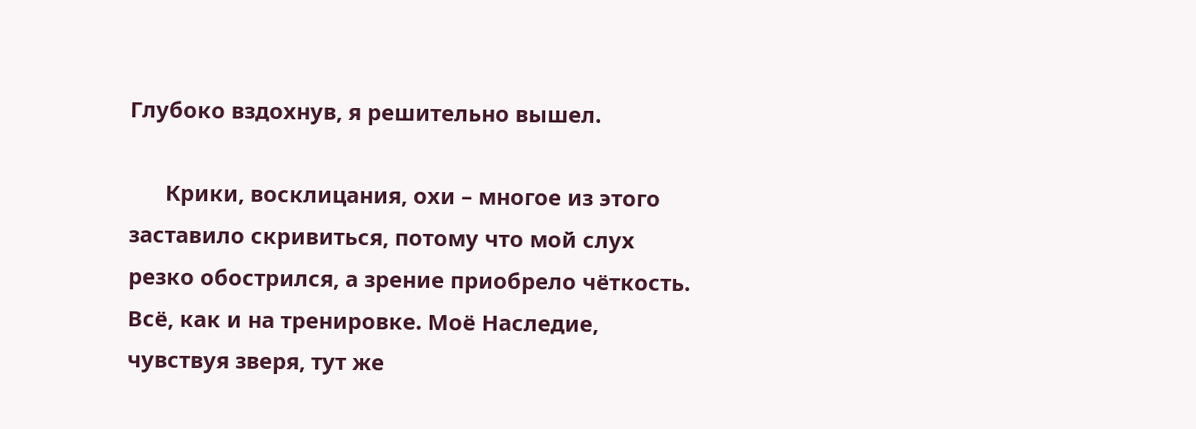Глубоко вздохнув, я решительно вышел.

      Крики, восклицания, охи – многое из этого заставило скривиться, потому что мой слух резко обострился, а зрение приобрело чёткость. Всё, как и на тренировке. Моё Наследие, чувствуя зверя, тут же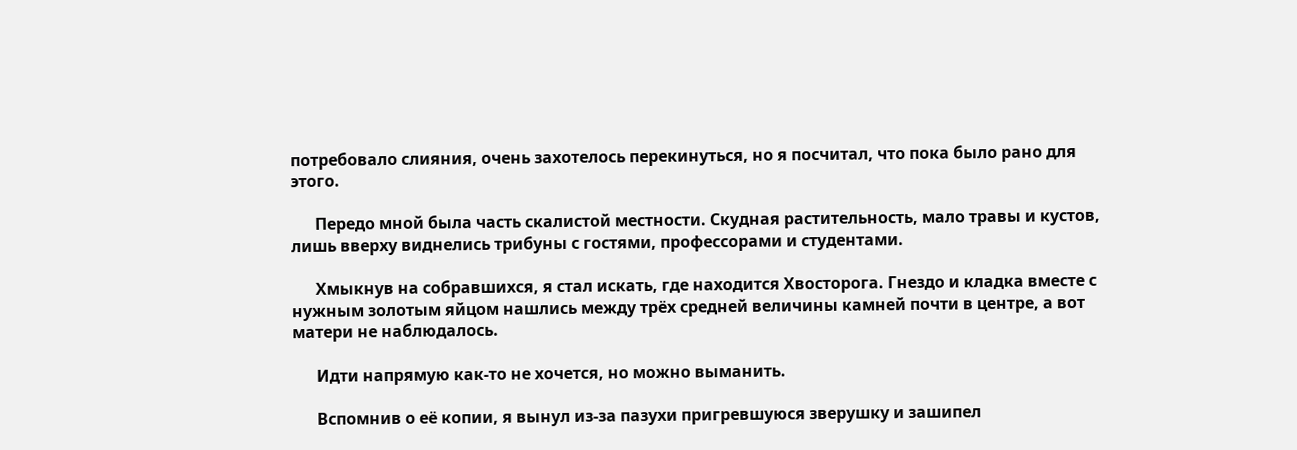потребовало слияния, очень захотелось перекинуться, но я посчитал, что пока было рано для этого.

      Передо мной была часть скалистой местности. Скудная растительность, мало травы и кустов, лишь вверху виднелись трибуны с гостями, профессорами и студентами.

      Хмыкнув на собравшихся, я стал искать, где находится Хвосторога. Гнездо и кладка вместе с нужным золотым яйцом нашлись между трёх средней величины камней почти в центре, а вот матери не наблюдалось.

      Идти напрямую как-то не хочется, но можно выманить.

      Вспомнив о её копии, я вынул из-за пазухи пригревшуюся зверушку и зашипел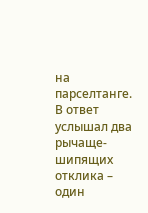на парселтанге. В ответ услышал два рычаще-шипящих отклика – один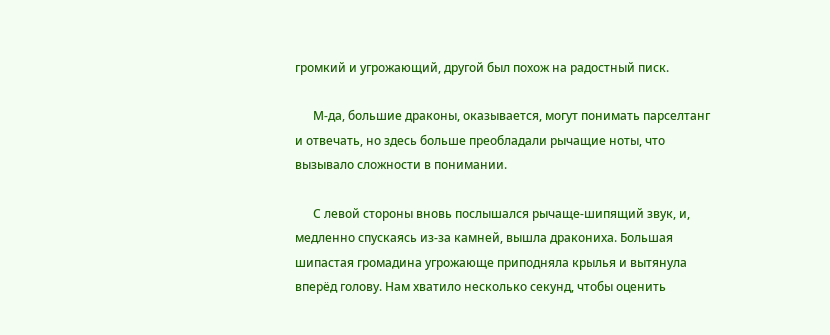громкий и угрожающий, другой был похож на радостный писк.

      М-да, большие драконы, оказывается, могут понимать парселтанг и отвечать, но здесь больше преобладали рычащие ноты, что вызывало сложности в понимании.

      С левой стороны вновь послышался рычаще-шипящий звук, и, медленно спускаясь из-за камней, вышла дракониха. Большая шипастая громадина угрожающе приподняла крылья и вытянула вперёд голову. Нам хватило несколько секунд, чтобы оценить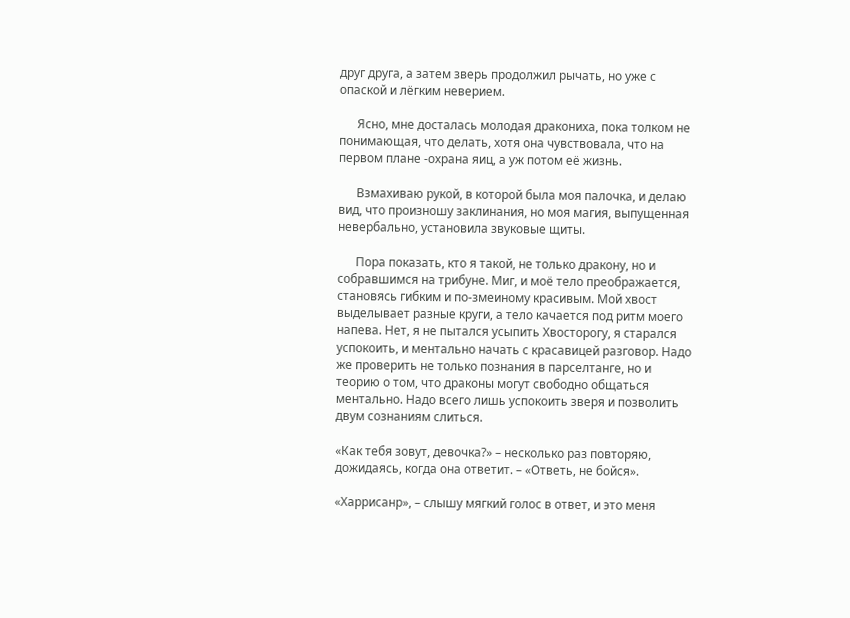друг друга, а затем зверь продолжил рычать, но уже с опаской и лёгким неверием.

      Ясно, мне досталась молодая дракониха, пока толком не понимающая, что делать, хотя она чувствовала, что на первом плане -охрана яиц, а уж потом её жизнь.

      Взмахиваю рукой, в которой была моя палочка, и делаю вид, что произношу заклинания, но моя магия, выпущенная невербально, установила звуковые щиты.

      Пора показать, кто я такой, не только дракону, но и собравшимся на трибуне. Миг, и моё тело преображается, становясь гибким и по-змеиному красивым. Мой хвост выделывает разные круги, а тело качается под ритм моего напева. Нет, я не пытался усыпить Хвосторогу, я старался успокоить, и ментально начать с красавицей разговор. Надо же проверить не только познания в парселтанге, но и теорию о том, что драконы могут свободно общаться ментально. Надо всего лишь успокоить зверя и позволить двум сознаниям слиться.

«Как тебя зовут, девочка?» – несколько раз повторяю, дожидаясь, когда она ответит. – «Ответь, не бойся».

«Харрисанр», – слышу мягкий голос в ответ, и это меня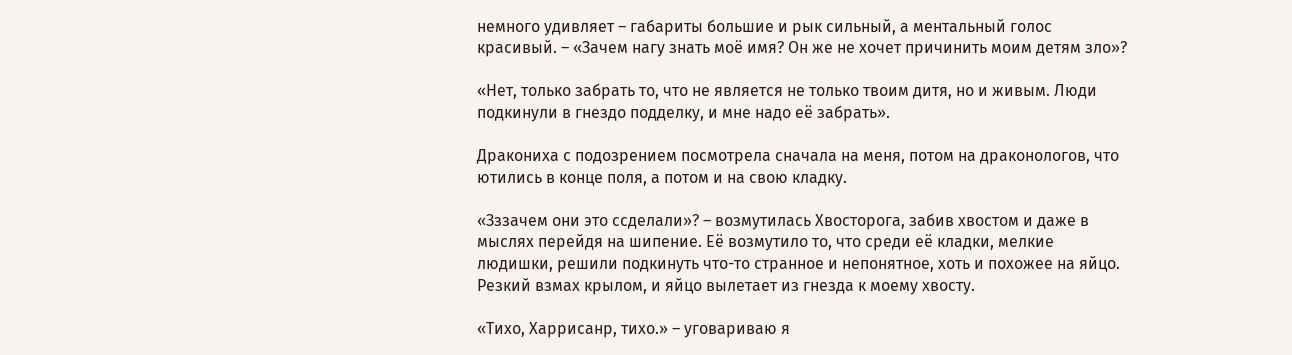немного удивляет – габариты большие и рык сильный, а ментальный голос красивый. – «Зачем нагу знать моё имя? Он же не хочет причинить моим детям зло»?

«Нет, только забрать то, что не является не только твоим дитя, но и живым. Люди подкинули в гнездо подделку, и мне надо её забрать».

Дракониха с подозрением посмотрела сначала на меня, потом на драконологов, что ютились в конце поля, а потом и на свою кладку.

«Зззачем они это ссделали»? – возмутилась Хвосторога, забив хвостом и даже в мыслях перейдя на шипение. Её возмутило то, что среди её кладки, мелкие людишки, решили подкинуть что-то странное и непонятное, хоть и похожее на яйцо. Резкий взмах крылом, и яйцо вылетает из гнезда к моему хвосту.

«Тихо, Харрисанр, тихо.» – уговариваю я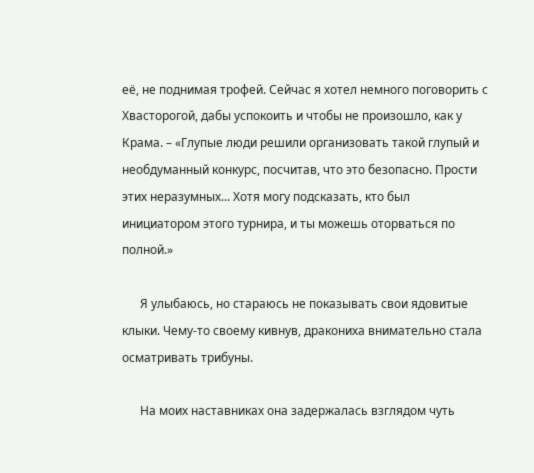её, не поднимая трофей. Сейчас я хотел немного поговорить с Хвасторогой, дабы успокоить и чтобы не произошло, как у Крама. – «Глупые люди решили организовать такой глупый и необдуманный конкурс, посчитав, что это безопасно. Прости этих неразумных... Хотя могу подсказать, кто был инициатором этого турнира, и ты можешь оторваться по полной.»

      Я улыбаюсь, но стараюсь не показывать свои ядовитые клыки. Чему-то своему кивнув, дракониха внимательно стала осматривать трибуны.

      На моих наставниках она задержалась взглядом чуть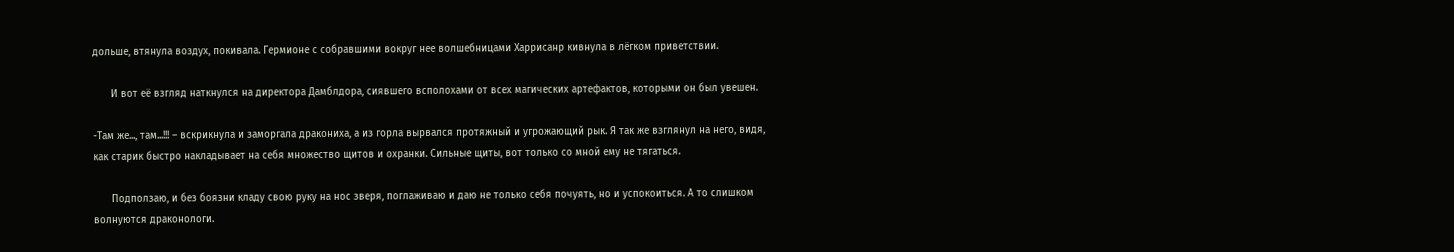дольше, втянула воздух, покивала. Гермионе с собравшими вокруг нее волшебницами Харрисанр кивнула в лёгком приветствии.

      И вот её взгляд наткнулся на директора Дамблдора, сиявшего всполохами от всех магических артефактов, которыми он был увешен.

-Там же..., там...!!! – вскрикнула и заморгала дракониха, а из горла вырвался протяжный и угрожающий рык. Я так же взглянул на него, видя, как старик быстро накладывает на себя множество щитов и охранки. Сильные щиты, вот только со мной ему не тягаться.

      Подползаю, и без боязни кладу свою руку на нос зверя, поглаживаю и даю не только себя почуять, но и успокоиться. А то слишком волнуются драконологи.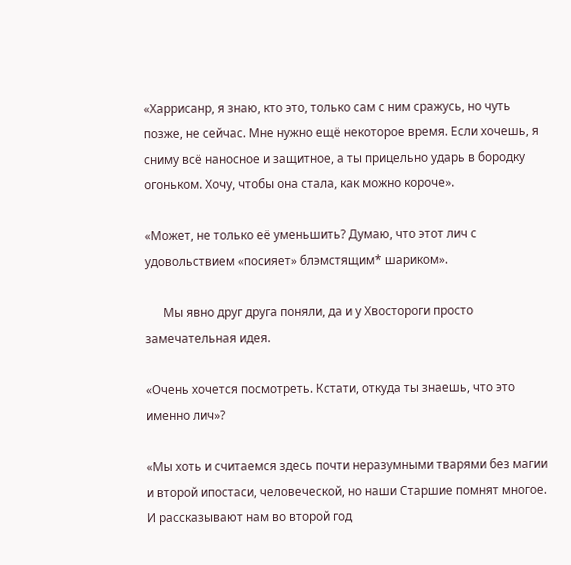«Харрисанр, я знаю, кто это, только сам с ним сражусь, но чуть позже, не сейчас. Мне нужно ещё некоторое время. Если хочешь, я сниму всё наносное и защитное, а ты прицельно ударь в бородку огоньком. Хочу, чтобы она стала, как можно короче».

«Может, не только её уменьшить? Думаю, что этот лич с удовольствием «посияет» блэмстящим* шариком».

      Мы явно друг друга поняли, да и у Хвостороги просто замечательная идея.

«Очень хочется посмотреть. Кстати, откуда ты знаешь, что это именно лич»?

«Мы хоть и считаемся здесь почти неразумными тварями без магии и второй ипостаси, человеческой, но наши Старшие помнят многое. И рассказывают нам во второй год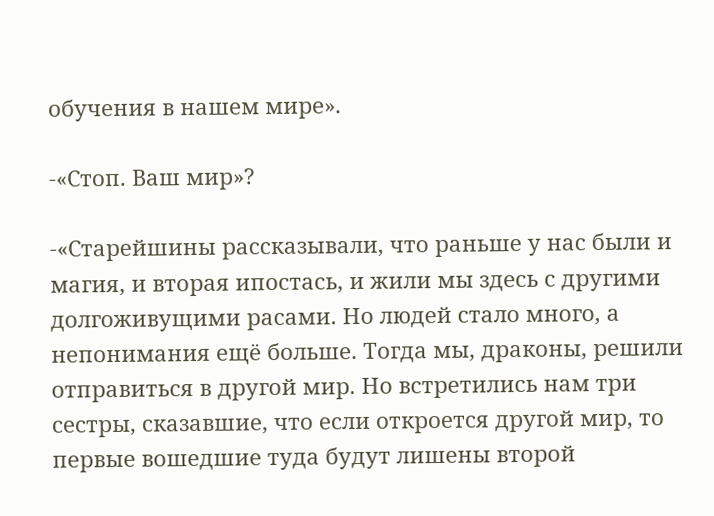обучения в нашем мире».

-«Стоп. Ваш мир»?

-«Старейшины рассказывали, что раньше у нас были и магия, и вторая ипостась, и жили мы здесь с другими долгоживущими расами. Но людей стало много, а непонимания ещё больше. Тогда мы, драконы, решили отправиться в другой мир. Но встретились нам три сестры, сказавшие, что если откроется другой мир, то первые вошедшие туда будут лишены второй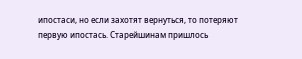ипостаси, но если захотят вернуться, то потеряют первую ипостась. Старейшинам пришлось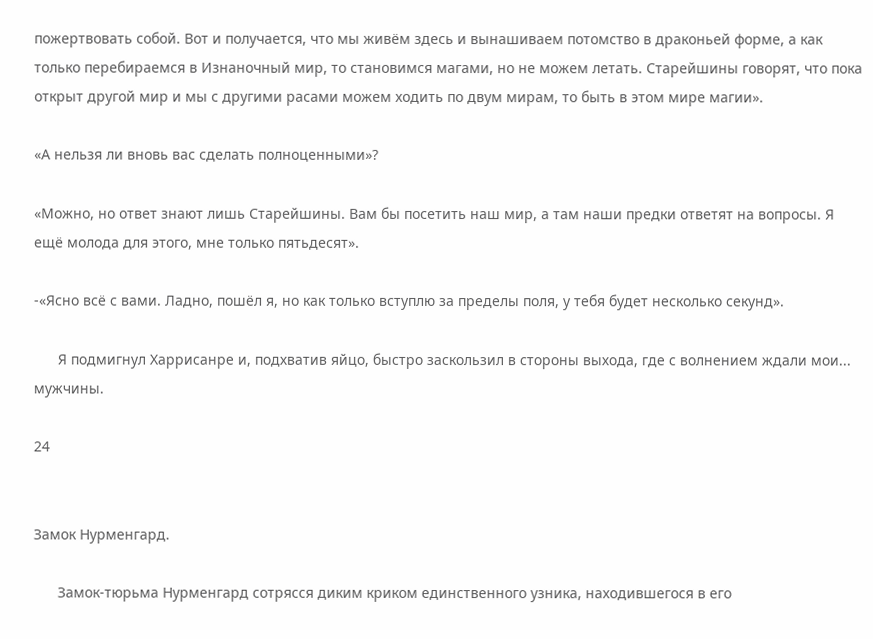пожертвовать собой. Вот и получается, что мы живём здесь и вынашиваем потомство в драконьей форме, а как только перебираемся в Изнаночный мир, то становимся магами, но не можем летать. Старейшины говорят, что пока открыт другой мир и мы с другими расами можем ходить по двум мирам, то быть в этом мире магии».

«А нельзя ли вновь вас сделать полноценными»?

«Можно, но ответ знают лишь Старейшины. Вам бы посетить наш мир, а там наши предки ответят на вопросы. Я ещё молода для этого, мне только пятьдесят».

-«Ясно всё с вами. Ладно, пошёл я, но как только вступлю за пределы поля, у тебя будет несколько секунд».

      Я подмигнул Харрисанре и, подхватив яйцо, быстро заскользил в стороны выхода, где с волнением ждали мои... мужчины.

24


Замок Нурменгард.

      Замок-тюрьма Нурменгард сотрясся диким криком единственного узника, находившегося в его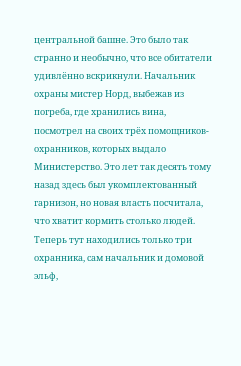центральной башне. Это было так странно и необычно, что все обитатели удивлённо вскрикнули. Начальник охраны мистер Норд, выбежав из погреба, где хранились вина, посмотрел на своих трёх помощников-охранников, которых выдало Министерство. Это лет так десять тому назад здесь был укомплектованный гарнизон, но новая власть посчитала, что хватит кормить столько людей. Теперь тут находились только три охранника, сам начальник и домовой эльф,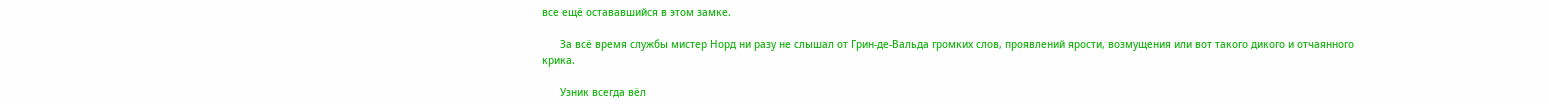все ещё остававшийся в этом замке.

      За всё время службы мистер Норд ни разу не слышал от Грин-де-Вальда громких слов, проявлений ярости, возмущения или вот такого дикого и отчаянного крика.

      Узник всегда вёл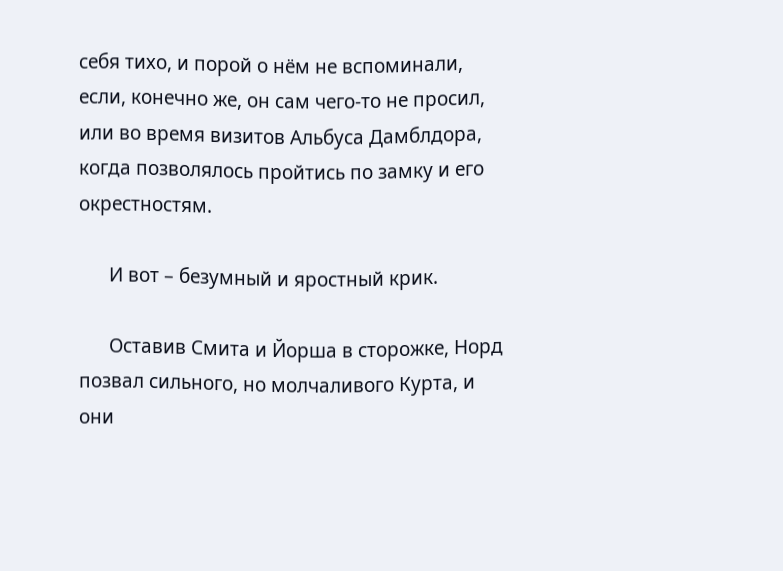себя тихо, и порой о нём не вспоминали, если, конечно же, он сам чего-то не просил, или во время визитов Альбуса Дамблдора, когда позволялось пройтись по замку и его окрестностям.

      И вот – безумный и яростный крик.

      Оставив Смита и Йорша в сторожке, Норд позвал сильного, но молчаливого Курта, и они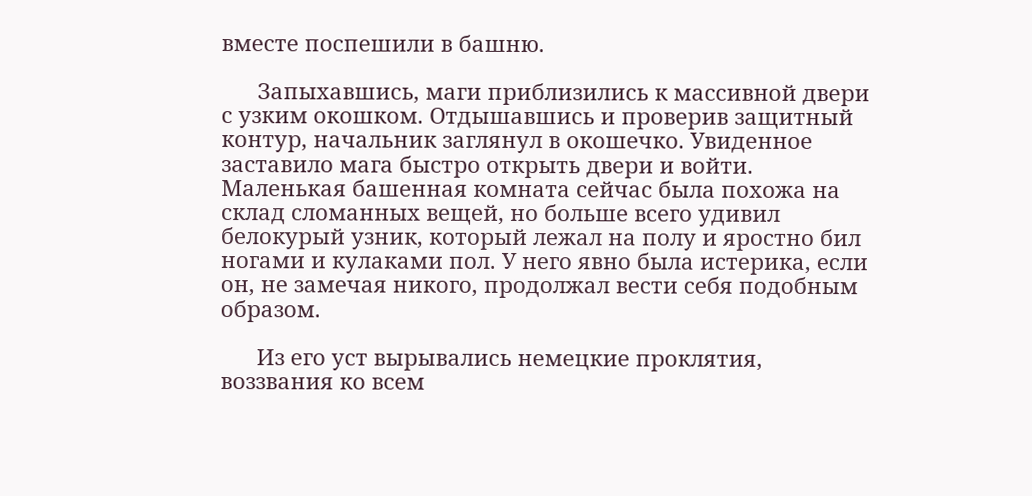вместе поспешили в башню.

      Запыхавшись, маги приблизились к массивной двери с узким окошком. Отдышавшись и проверив защитный контур, начальник заглянул в окошечко. Увиденное заставило мага быстро открыть двери и войти. Маленькая башенная комната сейчас была похожа на склад сломанных вещей, но больше всего удивил белокурый узник, который лежал на полу и яростно бил ногами и кулаками пол. У него явно была истерика, если он, не замечая никого, продолжал вести себя подобным образом.

      Из его уст вырывались немецкие проклятия, воззвания ко всем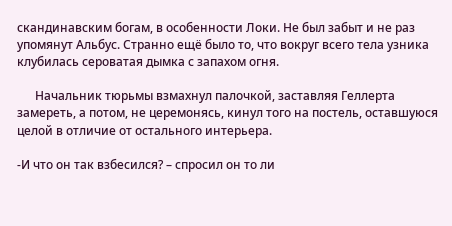скандинавским богам, в особенности Локи. Не был забыт и не раз упомянут Альбус. Странно ещё было то, что вокруг всего тела узника клубилась сероватая дымка с запахом огня.

      Начальник тюрьмы взмахнул палочкой, заставляя Геллерта замереть, а потом, не церемонясь, кинул того на постель, оставшуюся целой в отличие от остального интерьера.

-И что он так взбесился? – спросил он то ли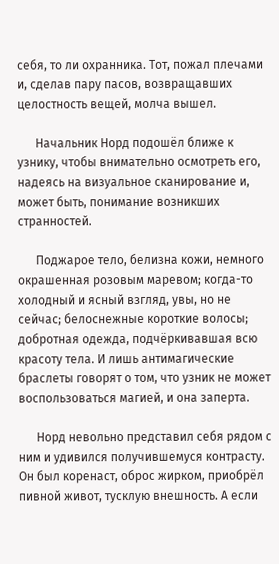себя, то ли охранника. Тот, пожал плечами и, сделав пару пасов, возвращавших целостность вещей, молча вышел.

      Начальник Норд подошёл ближе к узнику, чтобы внимательно осмотреть его, надеясь на визуальное сканирование и, может быть, понимание возникших странностей.

      Поджарое тело, белизна кожи, немного окрашенная розовым маревом; когда-то холодный и ясный взгляд, увы, но не сейчас; белоснежные короткие волосы; добротная одежда, подчёркивавшая всю красоту тела. И лишь антимагические браслеты говорят о том, что узник не может воспользоваться магией, и она заперта.

      Норд невольно представил себя рядом с ним и удивился получившемуся контрасту. Он был коренаст, оброс жирком, приобрёл пивной живот, тусклую внешность. А если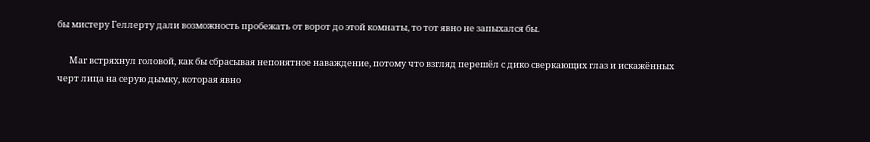бы мистеру Геллерту дали возможность пробежать от ворот до этой комнаты, то тот явно не запыхался бы.

      Маг встряхнул головой, как бы сбрасывая непонятное наваждение, потому что взгляд перешёл с дико сверкающих глаз и искажённых черт лица на серую дымку, которая явно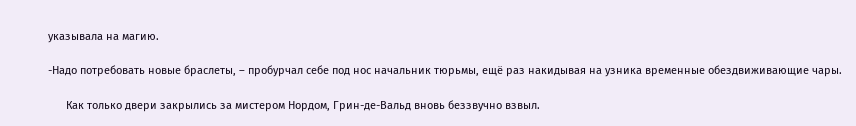указывала на магию.

-Надо потребовать новые браслеты, – пробурчал себе под нос начальник тюрьмы, ещё раз накидывая на узника временные обездвиживающие чары.

      Как только двери закрылись за мистером Нордом, Грин-де-Вальд вновь беззвучно взвыл.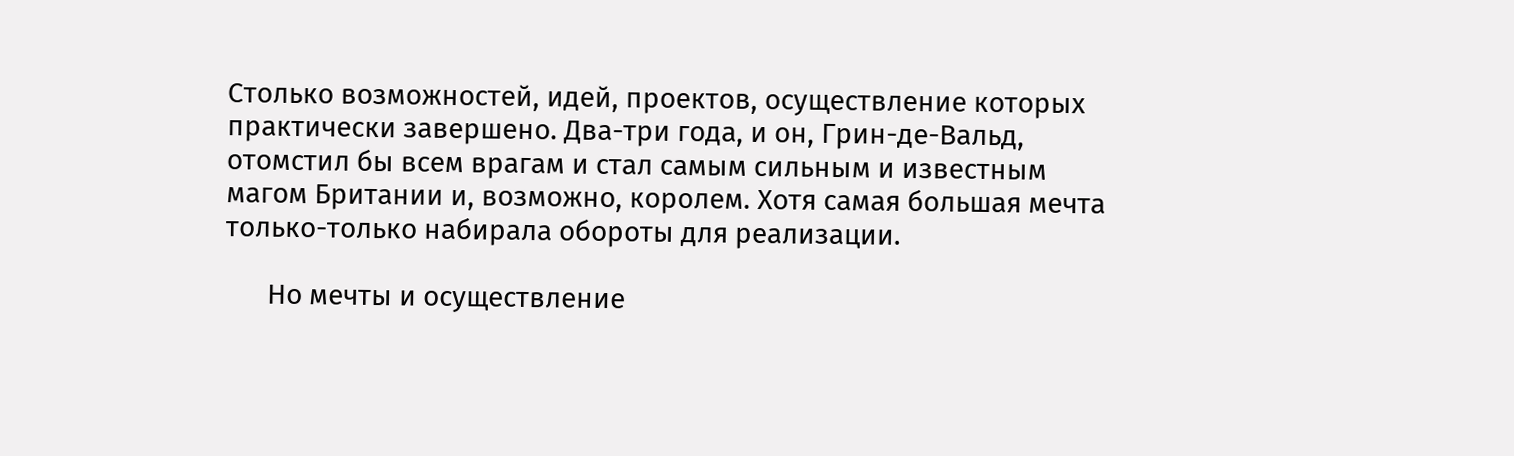Столько возможностей, идей, проектов, осуществление которых практически завершено. Два-три года, и он, Грин-де-Вальд, отомстил бы всем врагам и стал самым сильным и известным магом Британии и, возможно, королем. Хотя самая большая мечта только-только набирала обороты для реализации.

      Но мечты и осуществление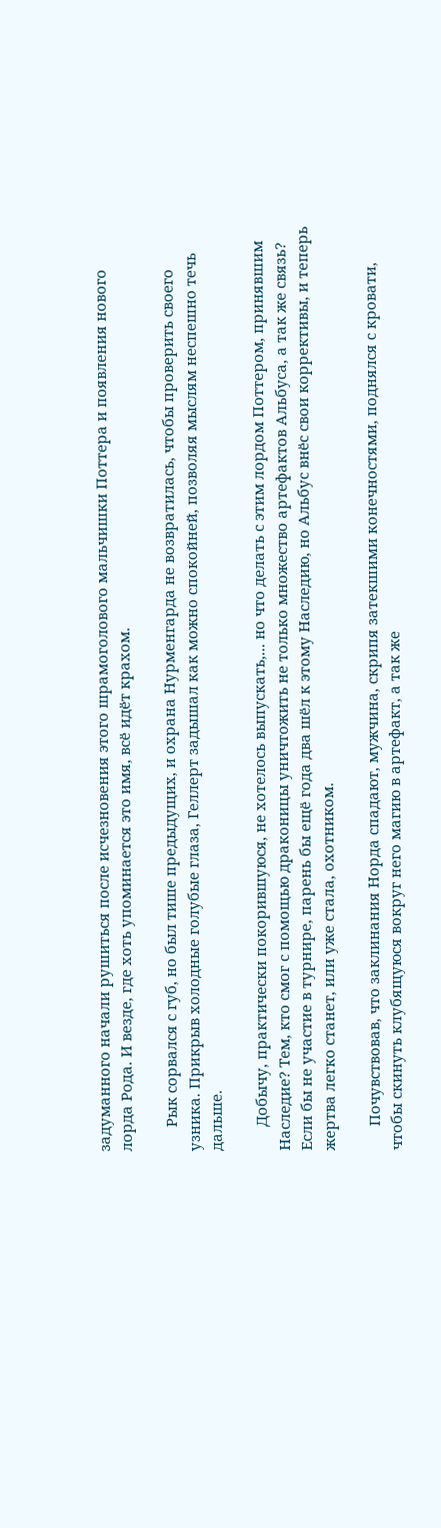задуманного начали рушиться после исчезновения этого шрамоголового мальчишки Поттера и появления нового лорда Рода. И везде, где хоть упоминается это имя, всё идёт крахом.

      Рык сорвался с губ, но был тише предыдущих, и охрана Нурменгарда не возвратилась, чтобы проверить своего узника. Прикрыв холодные голубые глаза, Геллерт задышал как можно спокойней, позволяя мыслям неспешно течь дальше.

      Добычу, практически покорившуюся, не хотелось выпускать,... но что делать с этим лордом Поттером, принявшим Наследие? Тем, кто смог с помощью драконицы уничтожить не только множество артефактов Альбуса, а так же связь? Если бы не участие в турнире, парень бы ещё года два шёл к этому Наследию, но Альбус внёс свои коррективы, и теперь жертва легко станет, или уже стала, охотником.

      Почувствовав, что заклинания Норда спадают, мужчина, скрипя затекшими конечностями, поднялся с кровати, чтобы скинуть клубящуюся вокруг него магию в артефакт, а так же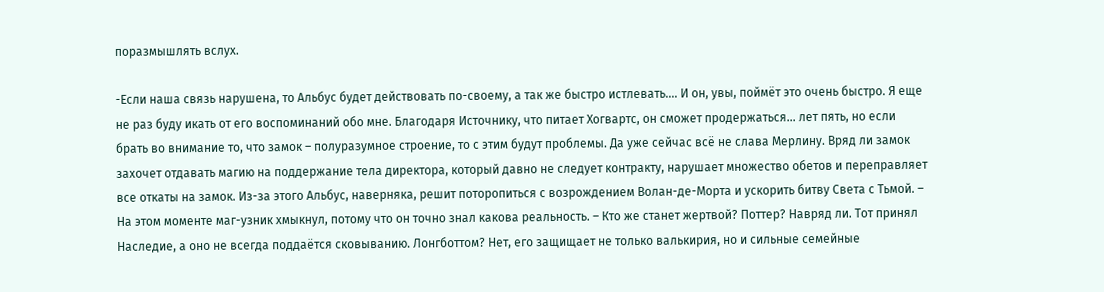поразмышлять вслух.

-Если наша связь нарушена, то Альбус будет действовать по-своему, а так же быстро истлевать.... И он, увы, поймёт это очень быстро. Я еще не раз буду икать от его воспоминаний обо мне. Благодаря Источнику, что питает Хогвартс, он сможет продержаться... лет пять, но если брать во внимание то, что замок – полуразумное строение, то с этим будут проблемы. Да уже сейчас всё не слава Мерлину. Вряд ли замок захочет отдавать магию на поддержание тела директора, который давно не следует контракту, нарушает множество обетов и переправляет все откаты на замок. Из-за этого Альбус, наверняка, решит поторопиться с возрождением Волан-де-Морта и ускорить битву Света с Тьмой. – На этом моменте маг-узник хмыкнул, потому что он точно знал какова реальность. – Кто же станет жертвой? Поттер? Навряд ли. Тот принял Наследие, а оно не всегда поддаётся сковыванию. Лонгботтом? Нет, его защищает не только валькирия, но и сильные семейные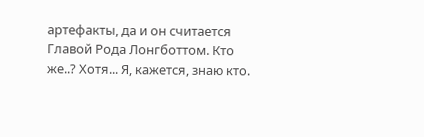артефакты, да и он считается Главой Рода Лонгботтом. Кто же..? Хотя... Я, кажется, знаю кто.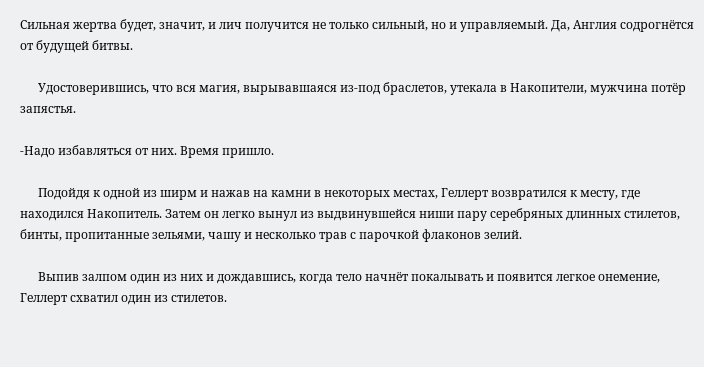Сильная жертва будет, значит, и лич получится не только сильный, но и управляемый. Да, Англия содрогнётся от будущей битвы.

      Удостоверившись, что вся магия, вырывавшаяся из-под браслетов, утекала в Накопители, мужчина потёр запястья.

-Надо избавляться от них. Время пришло.

      Подойдя к одной из ширм и нажав на камни в некоторых местах, Геллерт возвратился к месту, где находился Накопитель. Затем он легко вынул из выдвинувшейся ниши пару серебряных длинных стилетов, бинты, пропитанные зельями, чашу и несколько трав с парочкой флаконов зелий.

      Выпив залпом один из них и дождавшись, когда тело начнёт покалывать и появится легкое онемение, Геллерт схватил один из стилетов.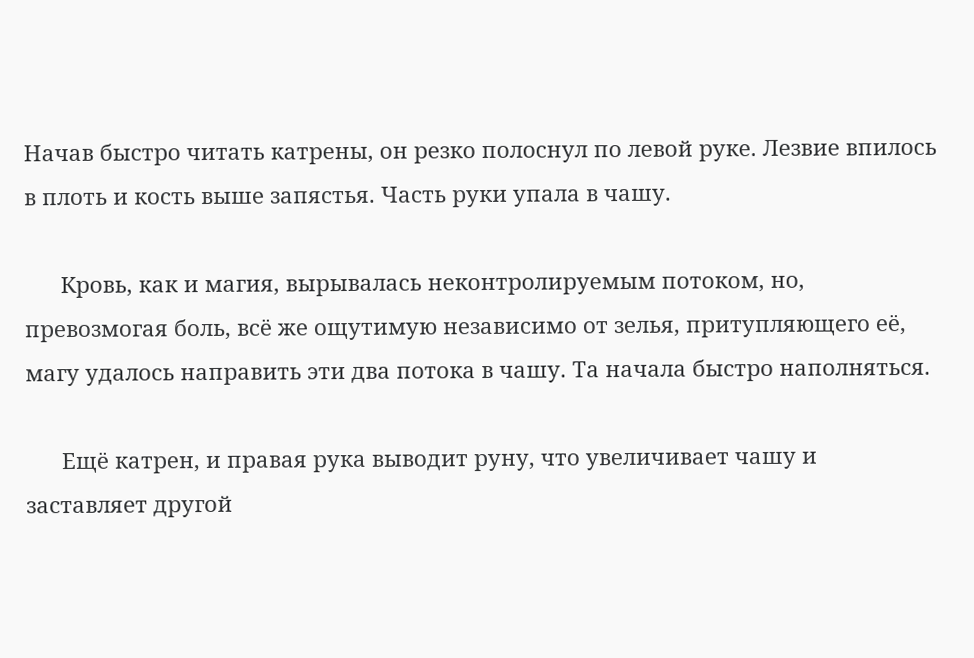Начав быстро читать катрены, он резко полоснул по левой руке. Лезвие впилось в плоть и кость выше запястья. Часть руки упала в чашу.

      Кровь, как и магия, вырывалась неконтролируемым потоком, но, превозмогая боль, всё же ощутимую независимо от зелья, притупляющего её, магу удалось направить эти два потока в чашу. Та начала быстро наполняться.

      Ещё катрен, и правая рука выводит руну, что увеличивает чашу и заставляет другой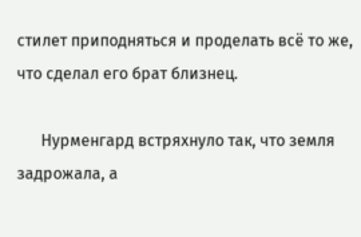стилет приподняться и проделать всё то же, что сделал его брат близнец.

      Нурменгард встряхнуло так, что земля задрожала, а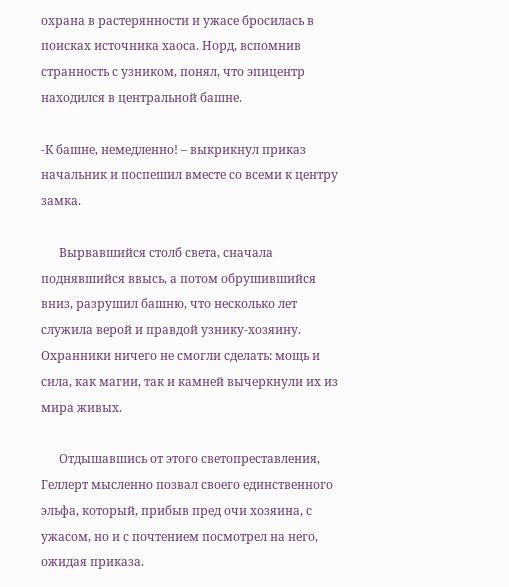охрана в растерянности и ужасе бросилась в поисках источника хаоса. Норд, вспомнив странность с узником, понял, что эпицентр находился в центральной башне.

-К башне, немедленно! – выкрикнул приказ начальник и поспешил вместе со всеми к центру замка.

      Вырвавшийся столб света, сначала поднявшийся ввысь, а потом обрушившийся вниз, разрушил башню, что несколько лет служила верой и правдой узнику-хозяину. Охранники ничего не смогли сделать: мощь и сила, как магии, так и камней вычеркнули их из мира живых.

      Отдышавшись от этого светопреставления, Геллерт мысленно позвал своего единственного эльфа, который, прибыв пред очи хозяина, с ужасом, но и с почтением посмотрел на него, ожидая приказа.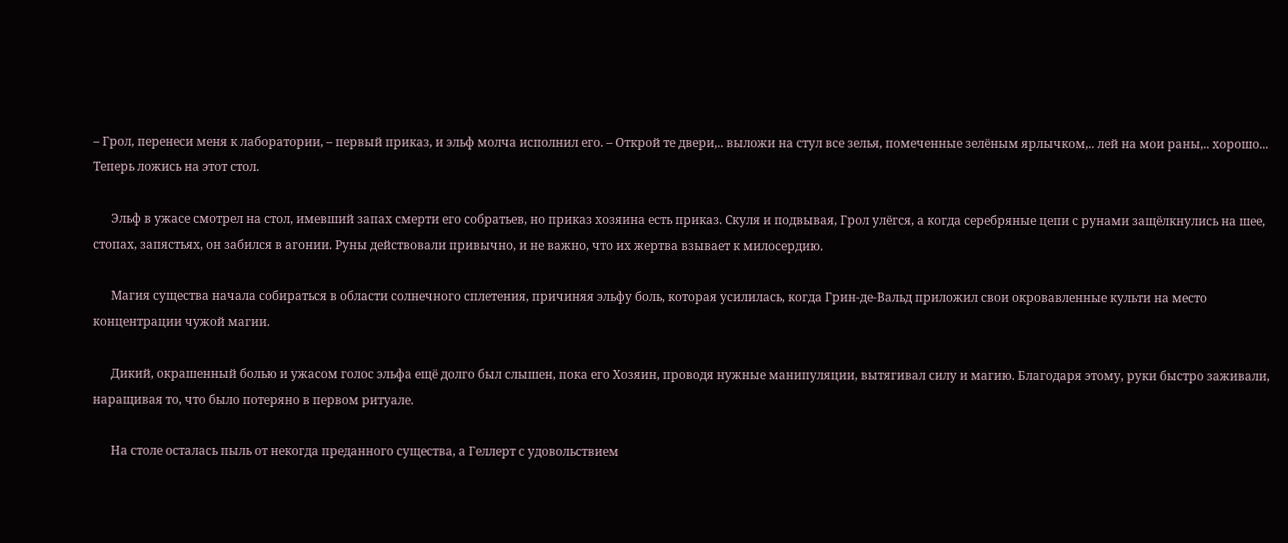– Грол, перенеси меня к лаборатории, – первый приказ, и эльф молча исполнил его. – Открой те двери,.. выложи на стул все зелья, помеченные зелёным ярлычком,.. лей на мои раны,.. хорошо... Теперь ложись на этот стол.

      Эльф в ужасе смотрел на стол, имевший запах смерти его собратьев, но приказ хозяина есть приказ. Скуля и подвывая, Грол улёгся, а когда серебряные цепи с рунами защёлкнулись на шее, стопах, запястьях, он забился в агонии. Руны действовали привычно, и не важно, что их жертва взывает к милосердию.

      Магия существа начала собираться в области солнечного сплетения, причиняя эльфу боль, которая усилилась, когда Грин-де-Вальд приложил свои окровавленные культи на место концентрации чужой магии.

      Дикий, окрашенный болью и ужасом голос эльфа ещё долго был слышен, пока его Хозяин, проводя нужные манипуляции, вытягивал силу и магию. Благодаря этому, руки быстро заживали, наращивая то, что было потеряно в первом ритуале.

      На столе осталась пыль от некогда преданного существа, а Геллерт с удовольствием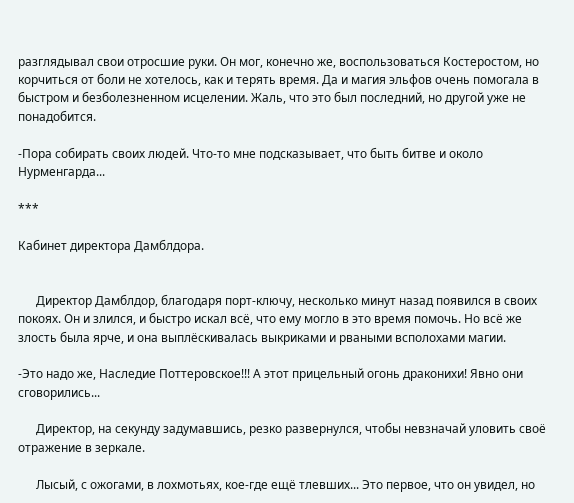разглядывал свои отросшие руки. Он мог, конечно же, воспользоваться Костеростом, но корчиться от боли не хотелось, как и терять время. Да и магия эльфов очень помогала в быстром и безболезненном исцелении. Жаль, что это был последний, но другой уже не понадобится.

-Пора собирать своих людей. Что-то мне подсказывает, что быть битве и около Нурменгарда...

***

Кабинет директора Дамблдора.


      Директор Дамблдор, благодаря порт-ключу, несколько минут назад появился в своих покоях. Он и злился, и быстро искал всё, что ему могло в это время помочь. Но всё же злость была ярче, и она выплёскивалась выкриками и рваными всполохами магии.

-Это надо же, Наследие Поттеровское!!! А этот прицельный огонь драконихи! Явно они сговорились...

      Директор, на секунду задумавшись, резко развернулся, чтобы невзначай уловить своё отражение в зеркале.

      Лысый, с ожогами, в лохмотьях, кое-где ещё тлевших... Это первое, что он увидел, но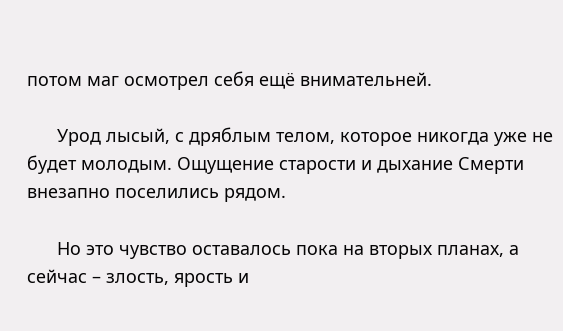потом маг осмотрел себя ещё внимательней.

      Урод лысый, с дряблым телом, которое никогда уже не будет молодым. Ощущение старости и дыхание Смерти внезапно поселились рядом.

      Но это чувство оставалось пока на вторых планах, а сейчас – злость, ярость и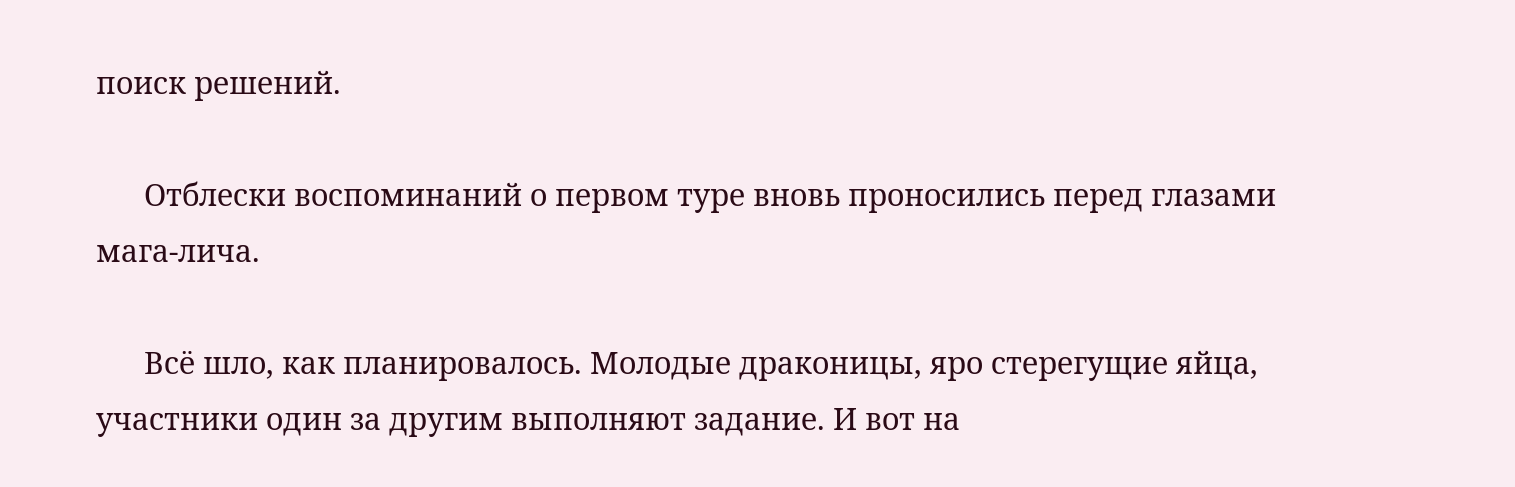поиск решений.

      Отблески воспоминаний о первом туре вновь проносились перед глазами мага-лича.

      Всё шло, как планировалось. Молодые драконицы, яро стерегущие яйца, участники один за другим выполняют задание. И вот на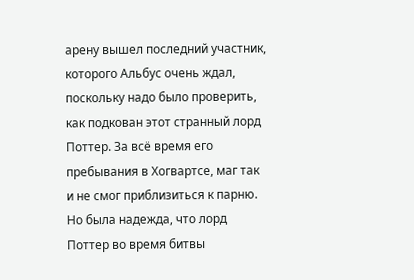арену вышел последний участник, которого Альбус очень ждал, поскольку надо было проверить, как подкован этот странный лорд Поттер. За всё время его пребывания в Хогвартсе, маг так и не смог приблизиться к парню. Но была надежда, что лорд Поттер во время битвы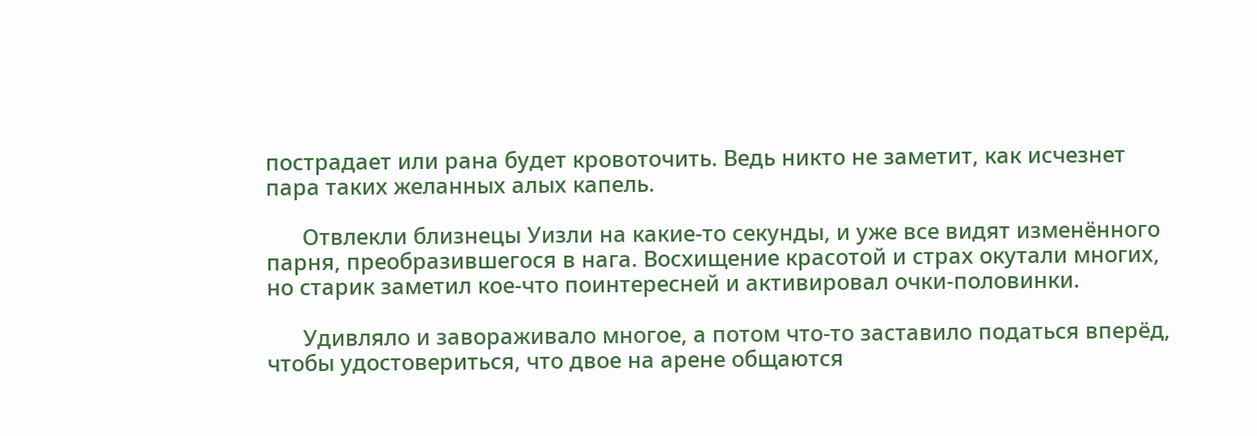пострадает или рана будет кровоточить. Ведь никто не заметит, как исчезнет пара таких желанных алых капель.

      Отвлекли близнецы Уизли на какие-то секунды, и уже все видят изменённого парня, преобразившегося в нага. Восхищение красотой и страх окутали многих, но старик заметил кое-что поинтересней и активировал очки-половинки.

      Удивляло и завораживало многое, а потом что-то заставило податься вперёд, чтобы удостовериться, что двое на арене общаются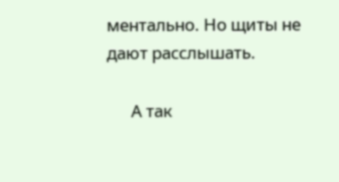ментально. Но щиты не дают расслышать.

      А так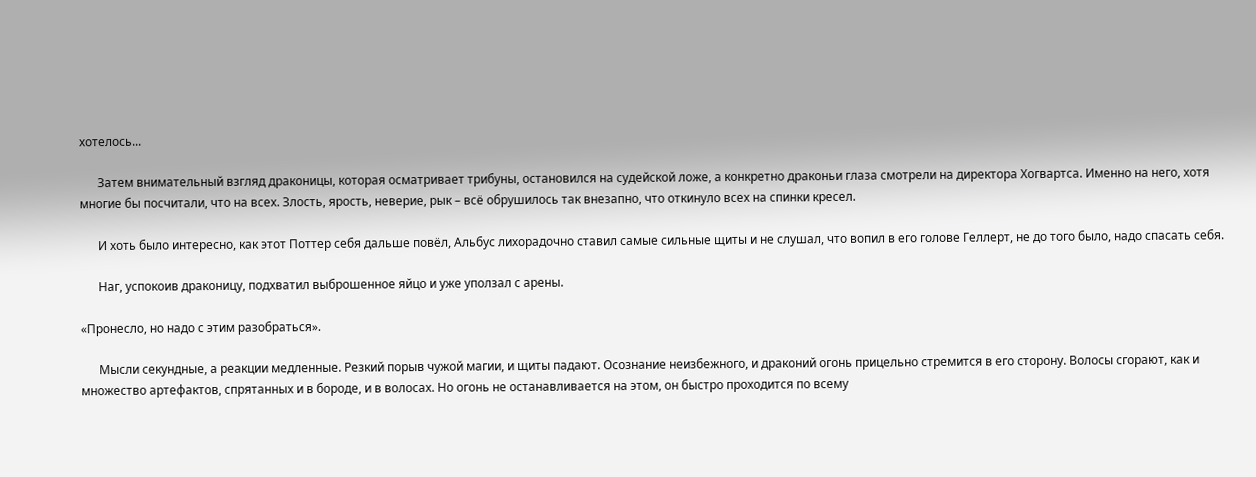хотелось...

      Затем внимательный взгляд драконицы, которая осматривает трибуны, остановился на судейской ложе, а конкретно драконьи глаза смотрели на директора Хогвартса. Именно на него, хотя многие бы посчитали, что на всех. Злость, ярость, неверие, рык – всё обрушилось так внезапно, что откинуло всех на спинки кресел.

      И хоть было интересно, как этот Поттер себя дальше повёл, Альбус лихорадочно ставил самые сильные щиты и не слушал, что вопил в его голове Геллерт, не до того было, надо спасать себя.

      Наг, успокоив драконицу, подхватил выброшенное яйцо и уже уползал с арены.

«Пронесло, но надо с этим разобраться».

      Мысли секундные, а реакции медленные. Резкий порыв чужой магии, и щиты падают. Осознание неизбежного, и драконий огонь прицельно стремится в его сторону. Волосы сгорают, как и множество артефактов, спрятанных и в бороде, и в волосах. Но огонь не останавливается на этом, он быстро проходится по всему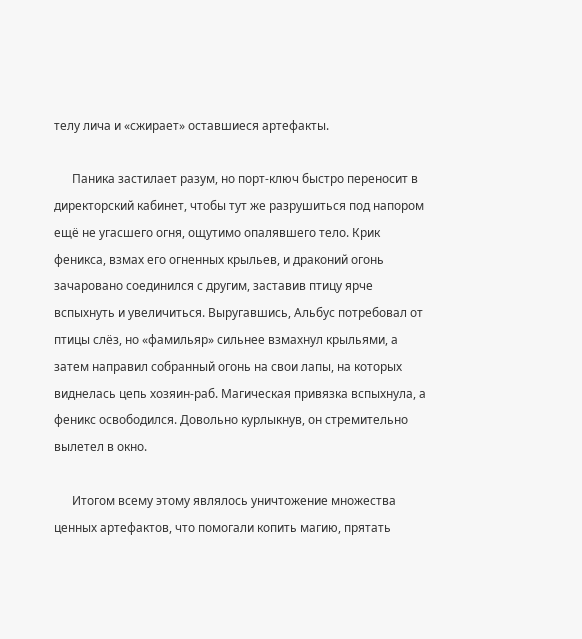телу лича и «сжирает» оставшиеся артефакты.

      Паника застилает разум, но порт-ключ быстро переносит в директорский кабинет, чтобы тут же разрушиться под напором ещё не угасшего огня, ощутимо опалявшего тело. Крик феникса, взмах его огненных крыльев, и драконий огонь зачаровано соединился с другим, заставив птицу ярче вспыхнуть и увеличиться. Выругавшись, Альбус потребовал от птицы слёз, но «фамильяр» сильнее взмахнул крыльями, а затем направил собранный огонь на свои лапы, на которых виднелась цепь хозяин-раб. Магическая привязка вспыхнула, а феникс освободился. Довольно курлыкнув, он стремительно вылетел в окно.

      Итогом всему этому являлось уничтожение множества ценных артефактов, что помогали копить магию, прятать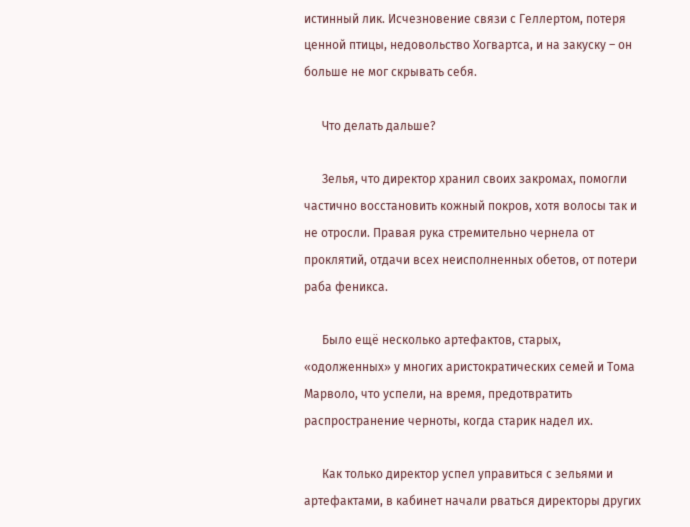истинный лик. Исчезновение связи с Геллертом, потеря ценной птицы, недовольство Хогвартса, и на закуску – он больше не мог скрывать себя.

      Что делать дальше?

      Зелья, что директор хранил своих закромах, помогли частично восстановить кожный покров, хотя волосы так и не отросли. Правая рука стремительно чернела от проклятий, отдачи всех неисполненных обетов, от потери раба феникса.

      Было ещё несколько артефактов, старых, «одолженных» у многих аристократических семей и Тома Марволо, что успели, на время, предотвратить распространение черноты, когда старик надел их.

      Как только директор успел управиться с зельями и артефактами, в кабинет начали рваться директоры других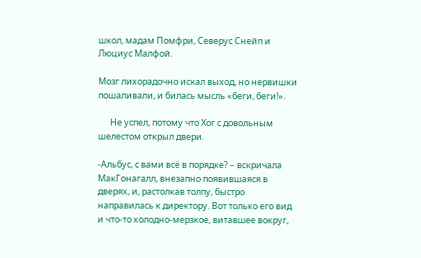школ, мадам Помфри, Северус Снейп и Люциус Малфой.

Мозг лихорадочно искал выход, но нервишки пошаливали, и билась мысль «беги, беги!».

      Не успел, потому что Хог с довольным шелестом открыл двери.

-Альбус, с вами всё в порядке? – вскричала МакГонагалл, внезапно появившаяся в дверях, и, растолкав толпу, быстро направилась к директору. Вот только его вид и что-то холодно-мерзкое, витавшее вокруг,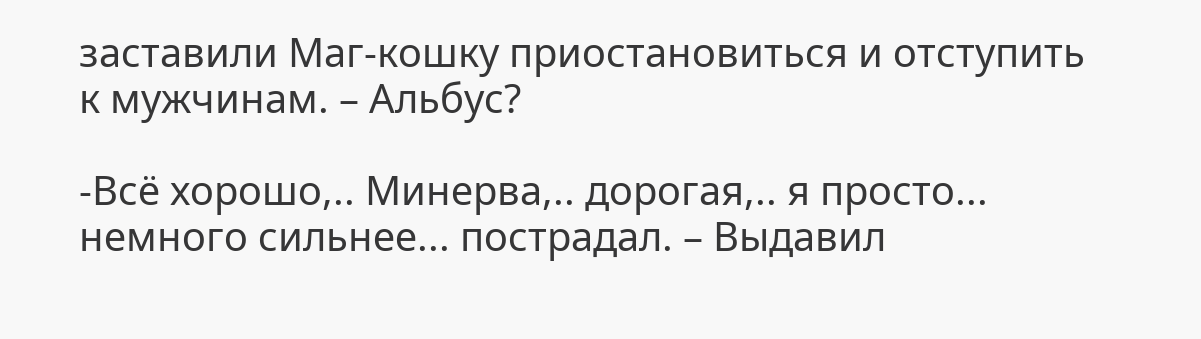заставили Маг-кошку приостановиться и отступить к мужчинам. – Альбус?

-Всё хорошо,.. Минерва,.. дорогая,.. я просто... немного сильнее... пострадал. – Выдавил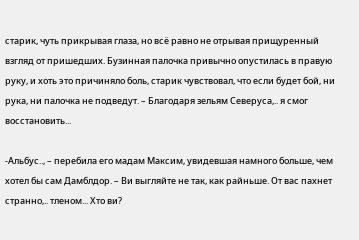старик, чуть прикрывая глаза, но всё равно не отрывая прищуренный взгляд от пришедших. Бузинная палочка привычно опустилась в правую руку, и хоть это причиняло боль, старик чувствовал, что если будет бой, ни рука, ни палочка не подведут. – Благодаря зельям Северуса,.. я смог восстановить...

-Альбус.., – перебила его мадам Максим, увидевшая намного больше, чем хотел бы сам Дамблдор. – Ви выгляйте не так, как райньше. От вас пахнет странно,.. тленом... Хто ви?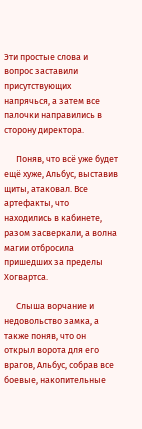Эти простые слова и вопрос заставили присутствующих напрячься, а затем все палочки направились в сторону директора.

      Поняв, что всё уже будет ещё хуже, Альбус, выставив щиты, атаковал. Все артефакты, что находились в кабинете, разом засверкали, а волна магии отбросила пришедших за пределы Хогвартса.

      Слыша ворчание и недовольство замка, а также поняв, что он открыл ворота для его врагов, Альбус, собрав все боевые, накопительные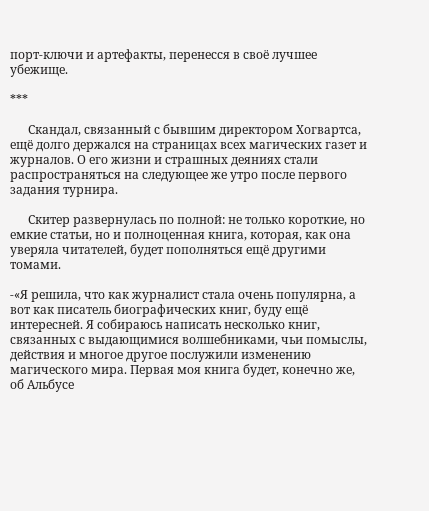порт-ключи и артефакты, перенесся в своё лучшее убежище.

***

      Скандал, связанный с бывшим директором Хогвартса, ещё долго держался на страницах всех магических газет и журналов. О его жизни и страшных деяниях стали распространяться на следующее же утро после первого задания турнира.

      Скитер развернулась по полной: не только короткие, но емкие статьи, но и полноценная книга, которая, как она уверяла читателей, будет пополняться ещё другими томами.

-«Я решила, что как журналист стала очень популярна, а вот как писатель биографических книг, буду ещё интересней. Я собираюсь написать несколько книг, связанных с выдающимися волшебниками, чьи помыслы, действия и многое другое послужили изменению магического мира. Первая моя книга будет, конечно же, об Альбусе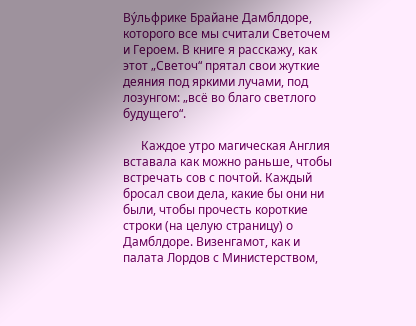Ву́льфрике Брайане Дамблдоре, которого все мы считали Светочем и Героем. В книге я расскажу, как этот „Светоч“ прятал свои жуткие деяния под яркими лучами, под лозунгом: „всё во благо светлого будущего“.

      Каждое утро магическая Англия вставала как можно раньше, чтобы встречать сов с почтой. Каждый бросал свои дела, какие бы они ни были, чтобы прочесть короткие строки (на целую страницу) о Дамблдоре. Визенгамот, как и палата Лордов с Министерством,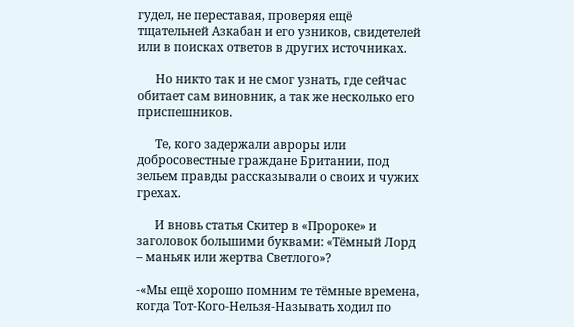гудел, не переставая, проверяя ещё тщательней Азкабан и его узников, свидетелей или в поисках ответов в других источниках.

      Но никто так и не смог узнать, где сейчас обитает сам виновник, а так же несколько его приспешников.

      Те, кого задержали авроры или добросовестные граждане Британии, под зельем правды рассказывали о своих и чужих грехах.

      И вновь статья Скитер в «Пророке» и заголовок большими буквами: «Тёмный Лорд – маньяк или жертва Светлого»?

-«Мы ещё хорошо помним те тёмные времена, когда Тот-Кого-Нельзя-Называть ходил по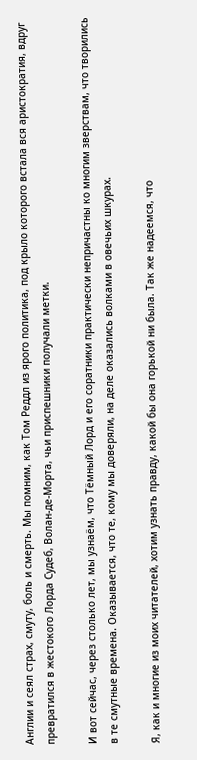Англии и сеял страх, смуту, боль и смерть. Мы помним, как Том Реддл из ярого политика, под крыло которого встала вся аристократия, вдруг превратился в жестокого Лорда Судеб, Волан-де-Морта, чьи приспешники получали метки.

И вот сейчас, через столько лет, мы узнаём, что Тёмный Лорд и его соратники практически непричастны ко многим зверствам, что творились в те смутные времена. Оказывается, что те, кому мы доверяли, на деле оказались волками в овечьих шкурах.

Я, как и многие из моих читателей, хотим узнать правду, какой бы она горькой ни была. Так же надеемся, что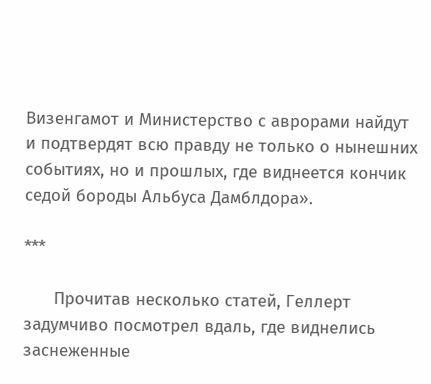Визенгамот и Министерство с аврорами найдут и подтвердят всю правду не только о нынешних событиях, но и прошлых, где виднеется кончик седой бороды Альбуса Дамблдора».

***

      Прочитав несколько статей, Геллерт задумчиво посмотрел вдаль, где виднелись заснеженные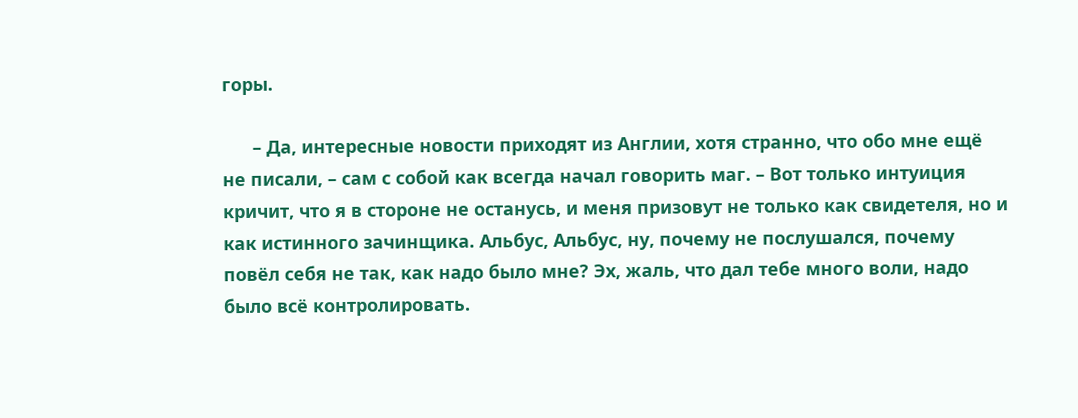горы.

      – Да, интересные новости приходят из Англии, хотя странно, что обо мне ещё не писали, – сам с собой как всегда начал говорить маг. – Вот только интуиция кричит, что я в стороне не останусь, и меня призовут не только как свидетеля, но и как истинного зачинщика. Альбус, Альбус, ну, почему не послушался, почему повёл себя не так, как надо было мне? Эх, жаль, что дал тебе много воли, надо было всё контролировать.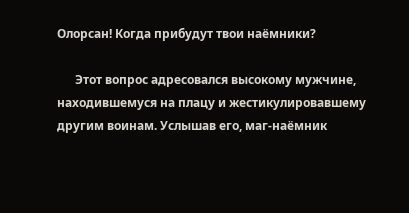Олорсан! Когда прибудут твои наёмники?

      Этот вопрос адресовался высокому мужчине, находившемуся на плацу и жестикулировавшему другим воинам. Услышав его, маг-наёмник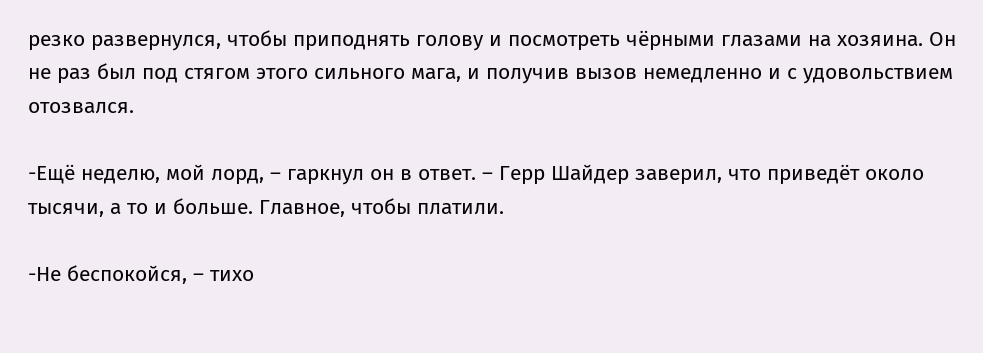резко развернулся, чтобы приподнять голову и посмотреть чёрными глазами на хозяина. Он не раз был под стягом этого сильного мага, и получив вызов немедленно и с удовольствием отозвался.

-Ещё неделю, мой лорд, – гаркнул он в ответ. – Герр Шайдер заверил, что приведёт около тысячи, а то и больше. Главное, чтобы платили.

-Не беспокойся, – тихо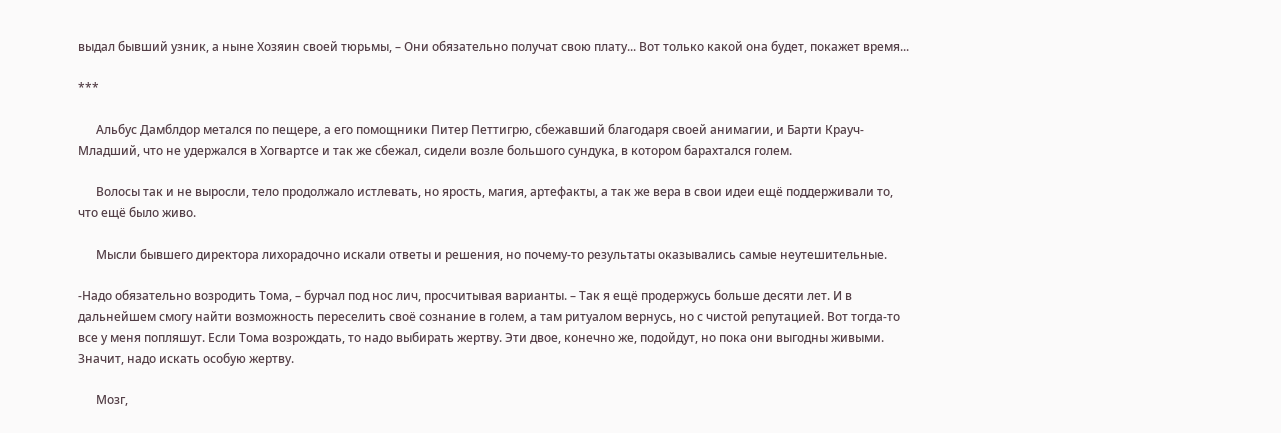выдал бывший узник, а ныне Хозяин своей тюрьмы, – Они обязательно получат свою плату... Вот только какой она будет, покажет время...

***

      Альбус Дамблдор метался по пещере, а его помощники Питер Петтигрю, сбежавший благодаря своей анимагии, и Барти Крауч-Младший, что не удержался в Хогвартсе и так же сбежал, сидели возле большого сундука, в котором барахтался голем.

      Волосы так и не выросли, тело продолжало истлевать, но ярость, магия, артефакты, а так же вера в свои идеи ещё поддерживали то, что ещё было живо.

      Мысли бывшего директора лихорадочно искали ответы и решения, но почему-то результаты оказывались самые неутешительные.

-Надо обязательно возродить Тома, – бурчал под нос лич, просчитывая варианты. – Так я ещё продержусь больше десяти лет. И в дальнейшем смогу найти возможность переселить своё сознание в голем, а там ритуалом вернусь, но с чистой репутацией. Вот тогда-то все у меня попляшут. Если Тома возрождать, то надо выбирать жертву. Эти двое, конечно же, подойдут, но пока они выгодны живыми. Значит, надо искать особую жертву.

      Мозг,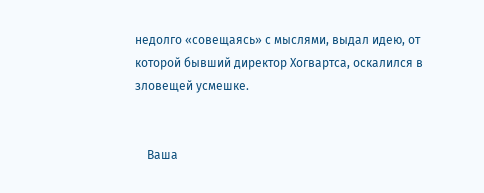недолго «совещаясь» с мыслями, выдал идею, от которой бывший директор Хогвартса, оскалился в зловещей усмешке.


    Ваша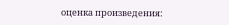оценка произведения: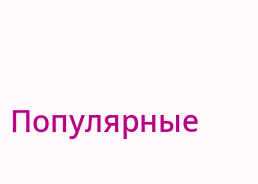Популярные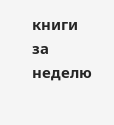книги за неделю